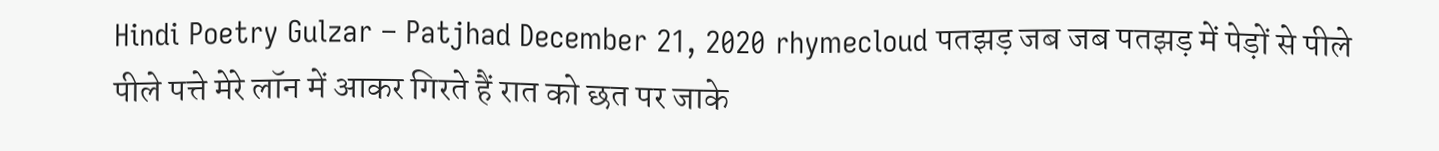Hindi Poetry Gulzar – Patjhad December 21, 2020 rhymecloud पतझड़ जब जब पतझड़ में पेड़ों से पीले पीले पत्ते मेरे लॉन में आकर गिरते हैं रात को छत पर जाके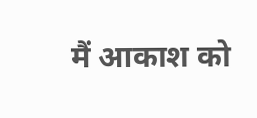मैं आकाश को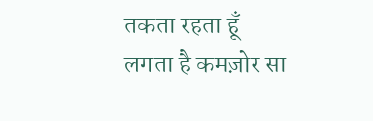तकता रहता हूँ लगता है कमज़ोर सा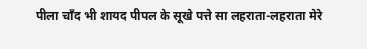पीला चाँद भी शायद पीपल के सूखे पत्ते सा लहराता-लहराता मेरे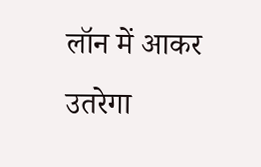लॉन में आकर उतरेगा